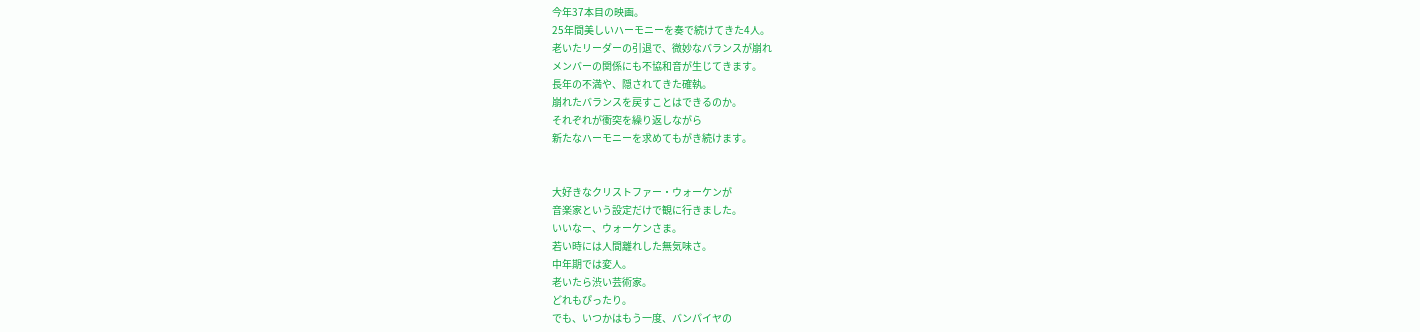今年37本目の映画。
25年間美しいハーモニーを奏で続けてきた4人。
老いたリーダーの引退で、微妙なバランスが崩れ
メンバーの関係にも不協和音が生じてきます。
長年の不満や、隠されてきた確執。
崩れたバランスを戻すことはできるのか。
それぞれが衝突を繰り返しながら
新たなハーモニーを求めてもがき続けます。


大好きなクリストファー・ウォーケンが
音楽家という設定だけで観に行きました。
いいなー、ウォーケンさま。
若い時には人間離れした無気味さ。
中年期では変人。
老いたら渋い芸術家。
どれもぴったり。
でも、いつかはもう一度、バンパイヤの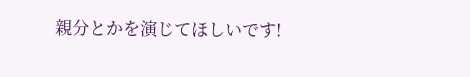親分とかを演じてほしいです!